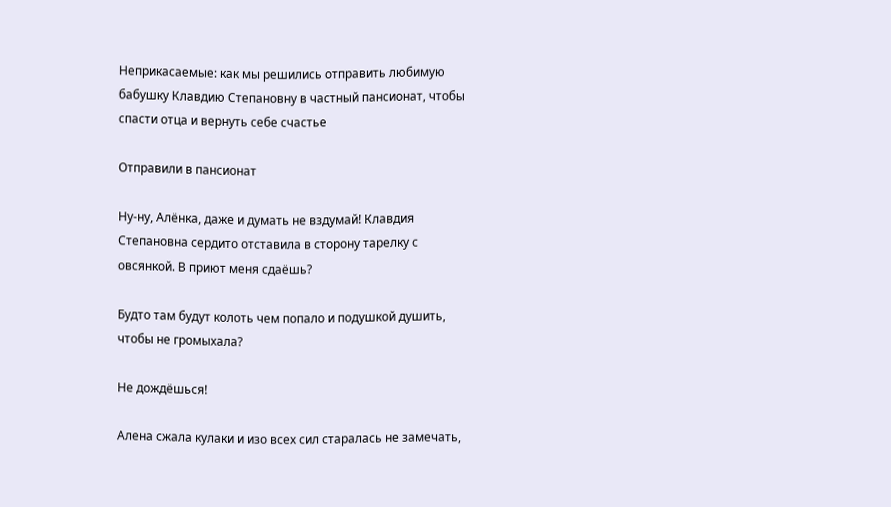Неприкасаемые: как мы решились отправить любимую бабушку Клавдию Степановну в частный пансионат, чтобы спасти отца и вернуть себе счастье

Отправили в пансионат

Ну-ну, Алёнка, даже и думать не вздумай! Клавдия Степановна сердито отставила в сторону тарелку с овсянкой. В приют меня сдаёшь?

Будто там будут колоть чем попало и подушкой душить, чтобы не громыхала?

Не дождёшься!

Алена сжала кулаки и изо всех сил старалась не замечать,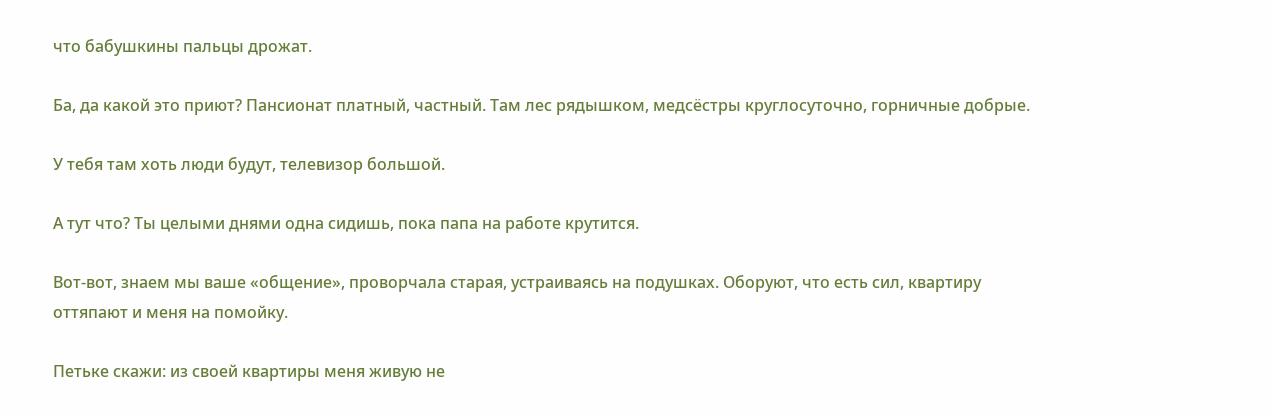что бабушкины пальцы дрожат.

Ба, да какой это приют? Пансионат платный, частный. Там лес рядышком, медсёстры круглосуточно, горничные добрые.

У тебя там хоть люди будут, телевизор большой.

А тут что? Ты целыми днями одна сидишь, пока папа на работе крутится.

Вот-вот, знаем мы ваше «общение», проворчала старая, устраиваясь на подушках. Оборуют, что есть сил, квартиру оттяпают и меня на помойку.

Петьке скажи: из своей квартиры меня живую не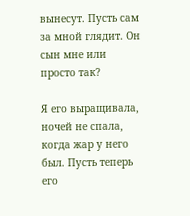вынесут. Пусть сам за мной глядит. Он сын мне или просто так?

Я его выращивала, ночей не спала, когда жар у него был. Пусть теперь его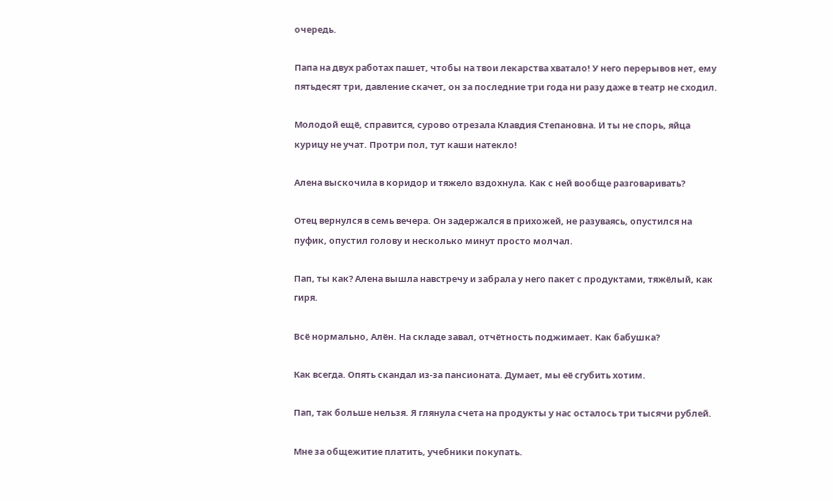очередь.

Папа на двух работах пашет, чтобы на твои лекарства хватало! У него перерывов нет, ему пятьдесят три, давление скачет, он за последние три года ни разу даже в театр не сходил.

Молодой ещё, справится, сурово отрезала Клавдия Степановна. И ты не спорь, яйца курицу не учат. Протри пол, тут каши натекло!

Алена выскочила в коридор и тяжело вздохнула. Как с ней вообще разговаривать?

Отец вернулся в семь вечера. Он задержался в прихожей, не разуваясь, опустился на пуфик, опустил голову и несколько минут просто молчал.

Пап, ты как? Алена вышла навстречу и забрала у него пакет с продуктами, тяжёлый, как гиря.

Всё нормально, Алён. На складе завал, отчётность поджимает. Как бабушка?

Как всегда. Опять скандал из-за пансионата. Думает, мы её сгубить хотим.

Пап, так больше нельзя. Я глянула счета на продукты у нас осталось три тысячи рублей.

Мне за общежитие платить, учебники покупать.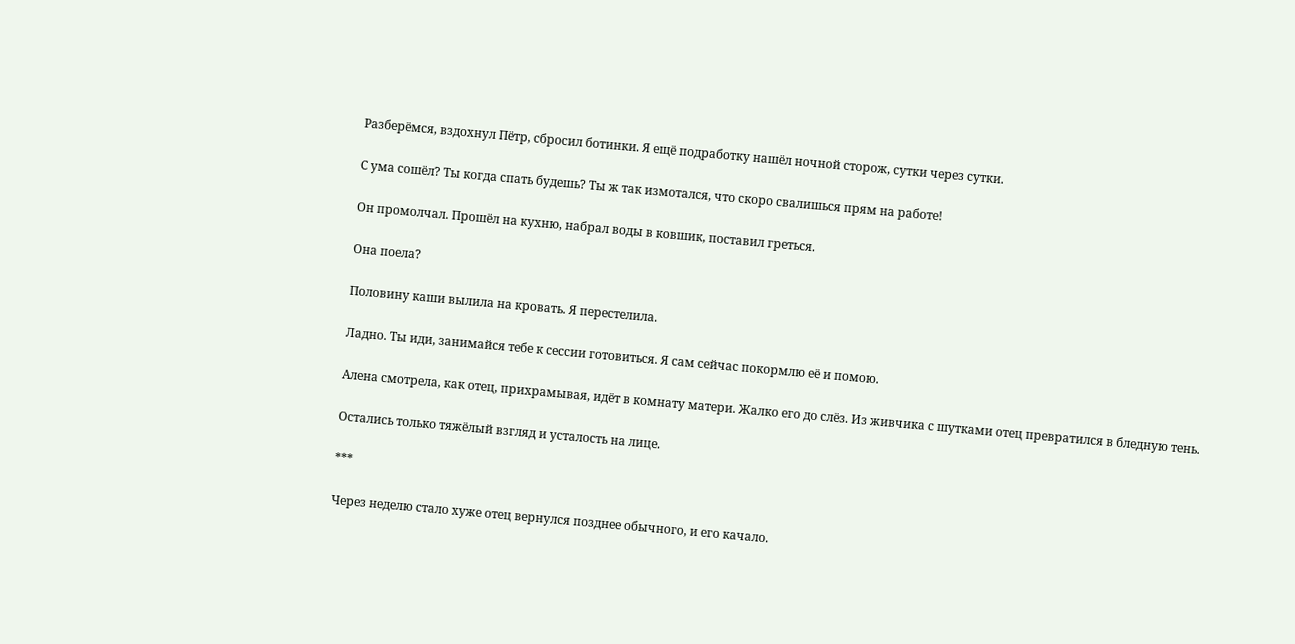Разберёмся, вздохнул Пётр, сбросил ботинки. Я ещё подработку нашёл ночной сторож, сутки через сутки.

С ума сошёл? Ты когда спать будешь? Ты ж так измотался, что скоро свалишься прям на работе!

Он промолчал. Прошёл на кухню, набрал воды в ковшик, поставил греться.

Она поела?

Половину каши вылила на кровать. Я перестелила.

Ладно. Ты иди, занимайся тебе к сессии готовиться. Я сам сейчас покормлю её и помою.

Алена смотрела, как отец, прихрамывая, идёт в комнату матери. Жалко его до слёз. Из живчика с шутками отец превратился в бледную тень.

Остались только тяжёлый взгляд и усталость на лице.

***

Через неделю стало хуже отец вернулся позднее обычного, и его качало.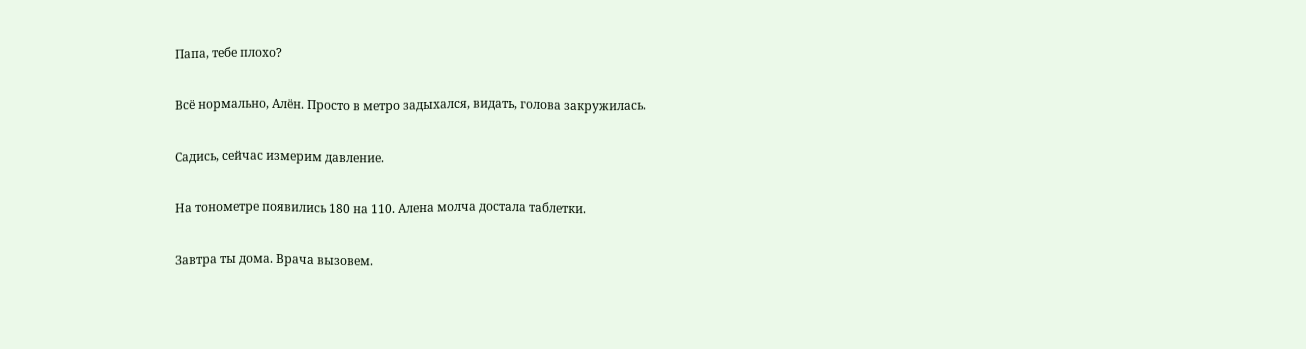Папа, тебе плохо?

Всё нормально, Алён. Просто в метро задыхался, видать, голова закружилась.

Садись, сейчас измерим давление.

На тонометре появились 180 на 110. Алена молча достала таблетки.

Завтра ты дома. Врача вызовем.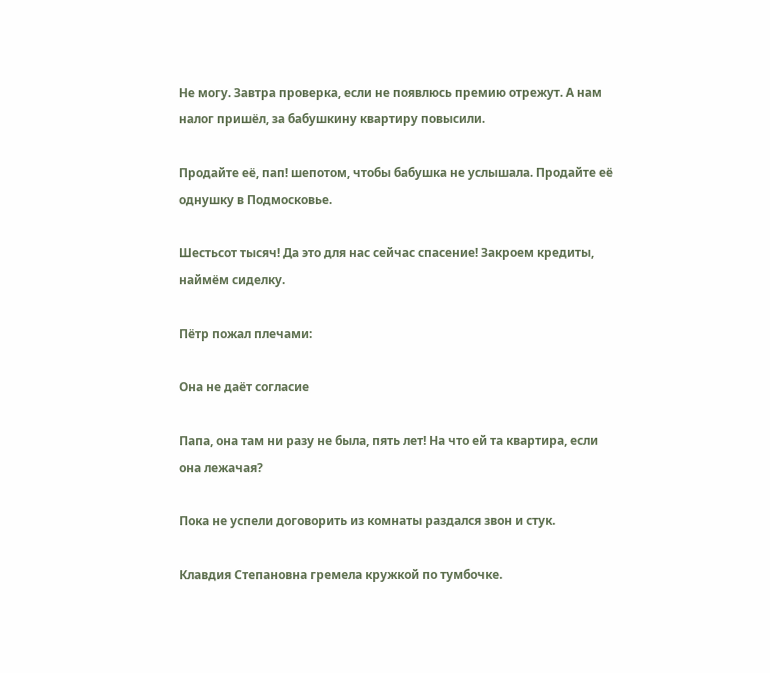Не могу. Завтра проверка, если не появлюсь премию отрежут. А нам налог пришёл, за бабушкину квартиру повысили.

Продайте её, пап! шепотом, чтобы бабушка не услышала. Продайте её однушку в Подмосковье.

Шестьсот тысяч! Да это для нас сейчас спасение! Закроем кредиты, наймём сиделку.

Пётр пожал плечами:

Она не даёт согласие

Папа, она там ни разу не была, пять лет! На что ей та квартира, если она лежачая?

Пока не успели договорить из комнаты раздался звон и стук.

Клавдия Степановна гремела кружкой по тумбочке.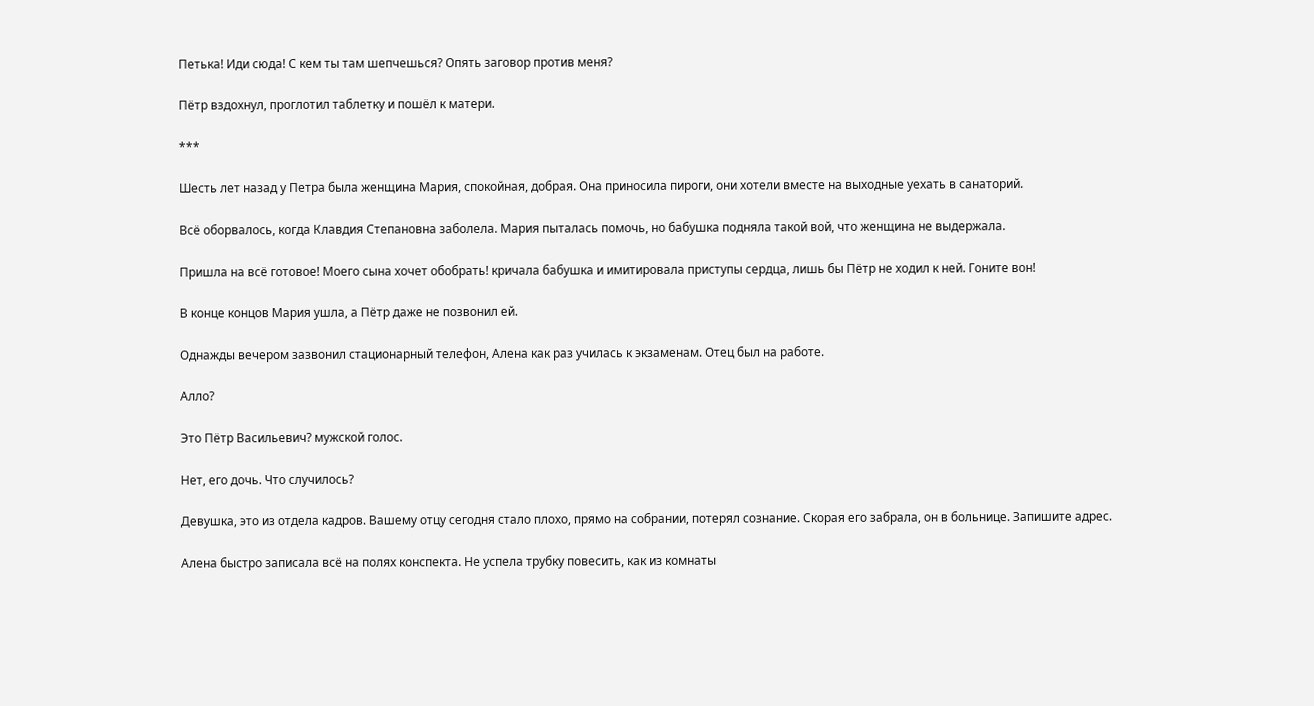Петька! Иди сюда! С кем ты там шепчешься? Опять заговор против меня?

Пётр вздохнул, проглотил таблетку и пошёл к матери.

***

Шесть лет назад у Петра была женщина Мария, спокойная, добрая. Она приносила пироги, они хотели вместе на выходные уехать в санаторий.

Всё оборвалось, когда Клавдия Степановна заболела. Мария пыталась помочь, но бабушка подняла такой вой, что женщина не выдержала.

Пришла на всё готовое! Моего сына хочет обобрать! кричала бабушка и имитировала приступы сердца, лишь бы Пётр не ходил к ней. Гоните вон!

В конце концов Мария ушла, а Пётр даже не позвонил ей.

Однажды вечером зазвонил стационарный телефон, Алена как раз училась к экзаменам. Отец был на работе.

Алло?

Это Пётр Васильевич? мужской голос.

Нет, его дочь. Что случилось?

Девушка, это из отдела кадров. Вашему отцу сегодня стало плохо, прямо на собрании, потерял сознание. Скорая его забрала, он в больнице. Запишите адрес.

Алена быстро записала всё на полях конспекта. Не успела трубку повесить, как из комнаты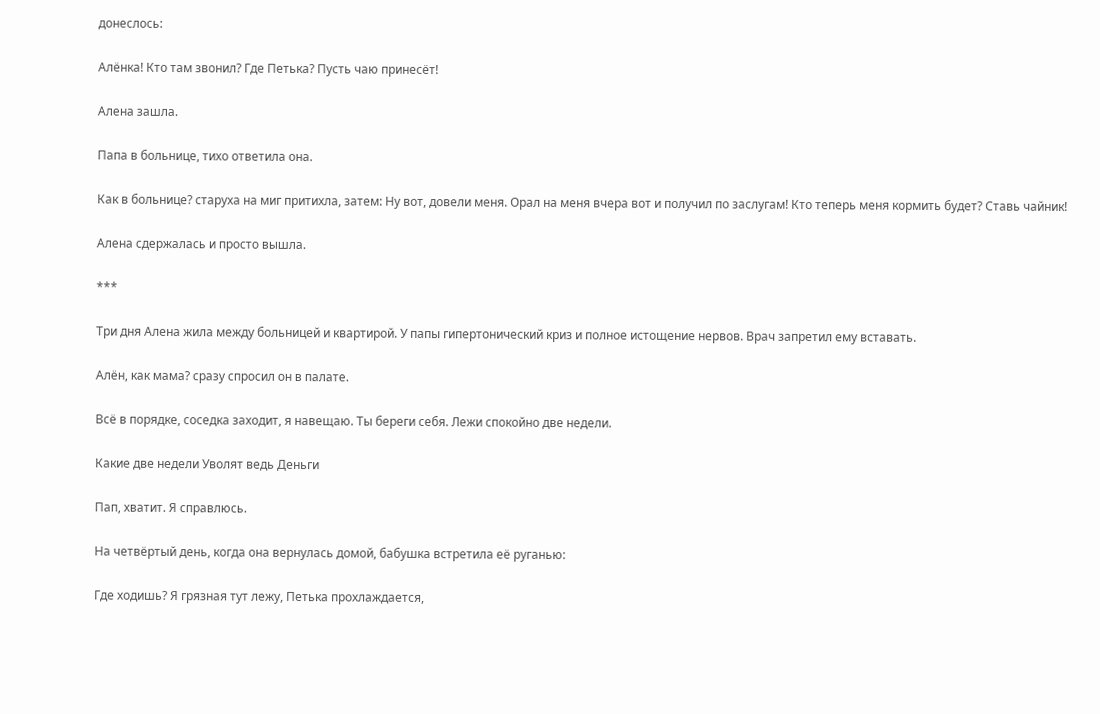донеслось:

Алёнка! Кто там звонил? Где Петька? Пусть чаю принесёт!

Алена зашла.

Папа в больнице, тихо ответила она.

Как в больнице? старуха на миг притихла, затем: Ну вот, довели меня. Орал на меня вчера вот и получил по заслугам! Кто теперь меня кормить будет? Ставь чайник!

Алена сдержалась и просто вышла.

***

Три дня Алена жила между больницей и квартирой. У папы гипертонический криз и полное истощение нервов. Врач запретил ему вставать.

Алён, как мама? сразу спросил он в палате.

Всё в порядке, соседка заходит, я навещаю. Ты береги себя. Лежи спокойно две недели.

Какие две недели Уволят ведь Деньги

Пап, хватит. Я справлюсь.

На четвёртый день, когда она вернулась домой, бабушка встретила её руганью:

Где ходишь? Я грязная тут лежу, Петька прохлаждается,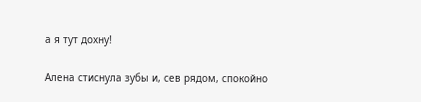а я тут дохну!

Алена стиснула зубы и, сев рядом, спокойно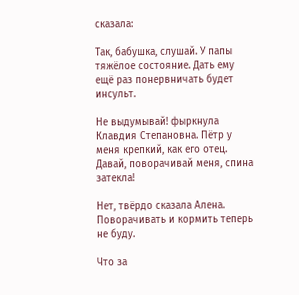сказала:

Так, бабушка, слушай. У папы тяжёлое состояние. Дать ему ещё раз понервничать будет инсульт.

Не выдумывай! фыркнула Клавдия Степановна. Пётр у меня крепкий, как его отец. Давай, поворачивай меня, спина затекла!

Нет, твёрдо сказала Алена. Поворачивать и кормить теперь не буду.

Что за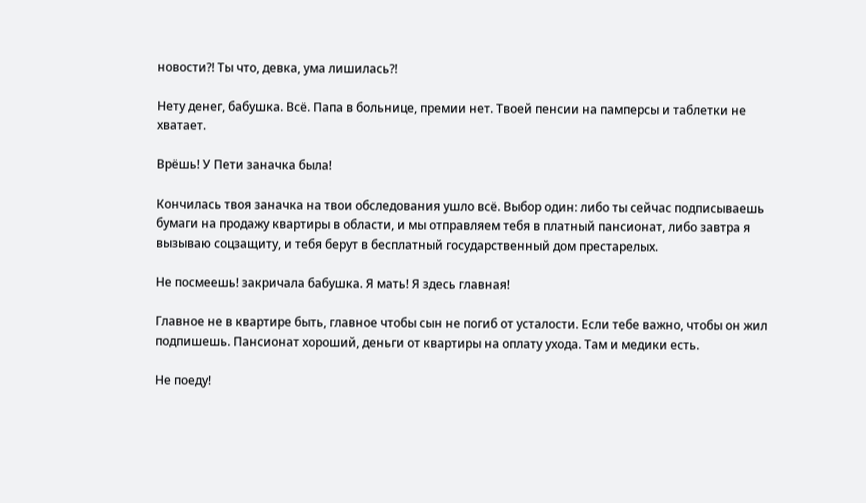новости?! Ты что, девка, ума лишилась?!

Нету денег, бабушка. Всё. Папа в больнице, премии нет. Твоей пенсии на памперсы и таблетки не хватает.

Врёшь! У Пети заначка была!

Кончилась твоя заначка на твои обследования ушло всё. Выбор один: либо ты сейчас подписываешь бумаги на продажу квартиры в области, и мы отправляем тебя в платный пансионат, либо завтра я вызываю соцзащиту, и тебя берут в бесплатный государственный дом престарелых.

Не посмеешь! закричала бабушка. Я мать! Я здесь главная!

Главное не в квартире быть, главное чтобы сын не погиб от усталости. Если тебе важно, чтобы он жил подпишешь. Пансионат хороший, деньги от квартиры на оплату ухода. Там и медики есть.

Не поеду!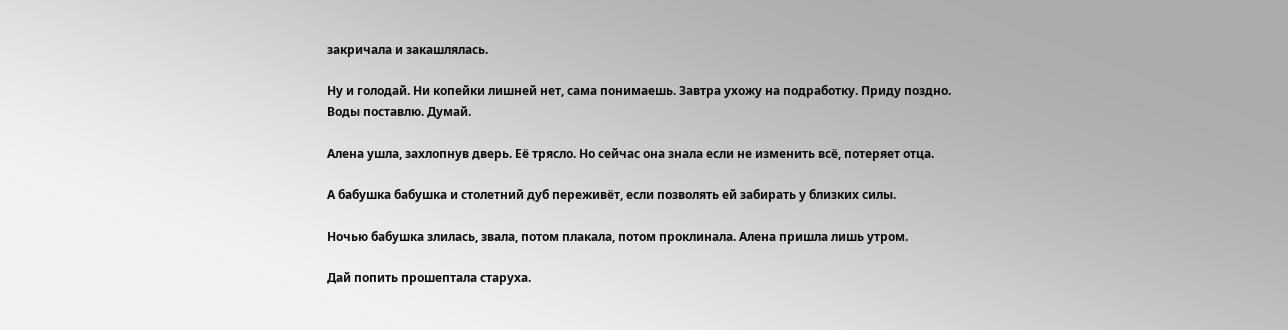закричала и закашлялась.

Ну и голодай. Ни копейки лишней нет, сама понимаешь. Завтра ухожу на подработку. Приду поздно. Воды поставлю. Думай.

Алена ушла, захлопнув дверь. Её трясло. Но сейчас она знала если не изменить всё, потеряет отца.

А бабушка бабушка и столетний дуб переживёт, если позволять ей забирать у близких силы.

Ночью бабушка злилась, звала, потом плакала, потом проклинала. Алена пришла лишь утром.

Дай попить прошептала старуха.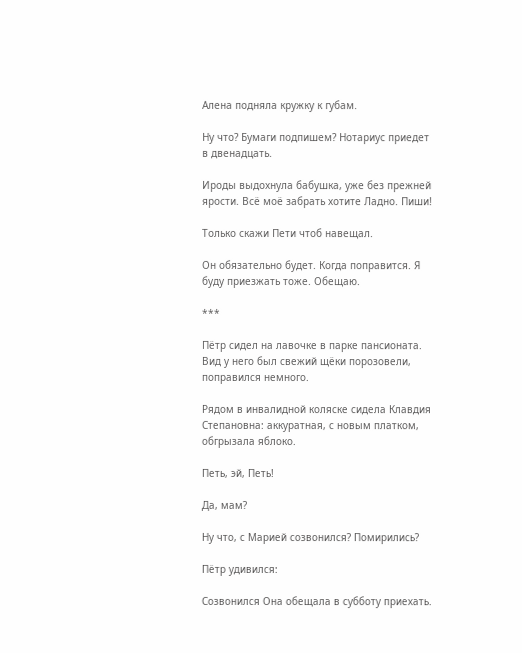Алена подняла кружку к губам.

Ну что? Бумаги подпишем? Нотариус приедет в двенадцать.

Ироды выдохнула бабушка, уже без прежней ярости. Всё моё забрать хотите Ладно. Пиши!

Только скажи Пети чтоб навещал.

Он обязательно будет. Когда поправится. Я буду приезжать тоже. Обещаю.

***

Пётр сидел на лавочке в парке пансионата. Вид у него был свежий щёки порозовели, поправился немного.

Рядом в инвалидной коляске сидела Клавдия Степановна: аккуратная, с новым платком, обгрызала яблоко.

Петь, эй, Петь!

Да, мам?

Ну что, с Марией созвонился? Помирились?

Пётр удивился:

Созвонился Она обещала в субботу приехать.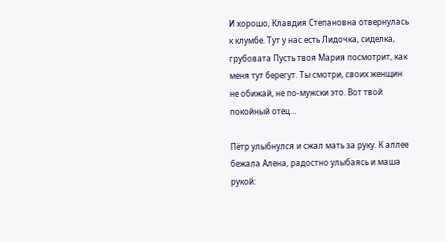И хорошо, Клавдия Степановна отвернулась к клумбе. Тут у нас есть Лидочка, сиделка, грубовата Пусть твоя Мария посмотрит, как меня тут берегут. Ты смотри, своих женщин не обижай, не по-мужски это. Вот твой покойный отец…

Пётр улыбнулся и сжал мать за руку. К аллее бежала Алена, радостно улыбаясь и маша рукой: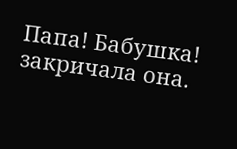Папа! Бабушка! закричала она.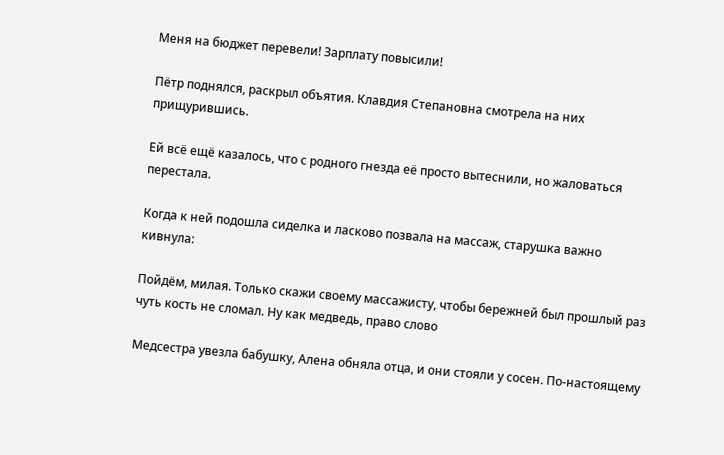Меня на бюджет перевели! Зарплату повысили!

Пётр поднялся, раскрыл объятия. Клавдия Степановна смотрела на них прищурившись.

Ей всё ещё казалось, что с родного гнезда её просто вытеснили, но жаловаться перестала.

Когда к ней подошла сиделка и ласково позвала на массаж, старушка важно кивнула:

Пойдём, милая. Только скажи своему массажисту, чтобы бережней был прошлый раз чуть кость не сломал. Ну как медведь, право слово

Медсестра увезла бабушку, Алена обняла отца, и они стояли у сосен. По-настоящему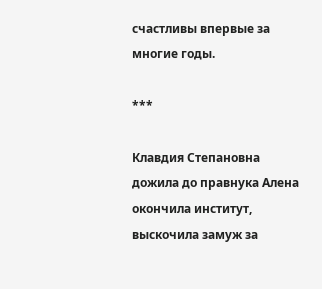счастливы впервые за многие годы.

***

Клавдия Степановна дожила до правнука Алена окончила институт, выскочила замуж за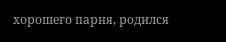хорошего парня, родился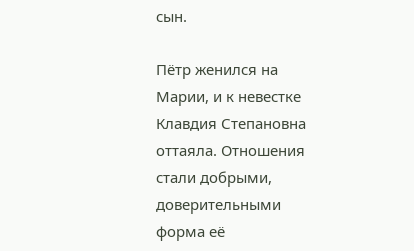сын.

Пётр женился на Марии, и к невестке Клавдия Степановна оттаяла. Отношения стали добрыми, доверительными форма её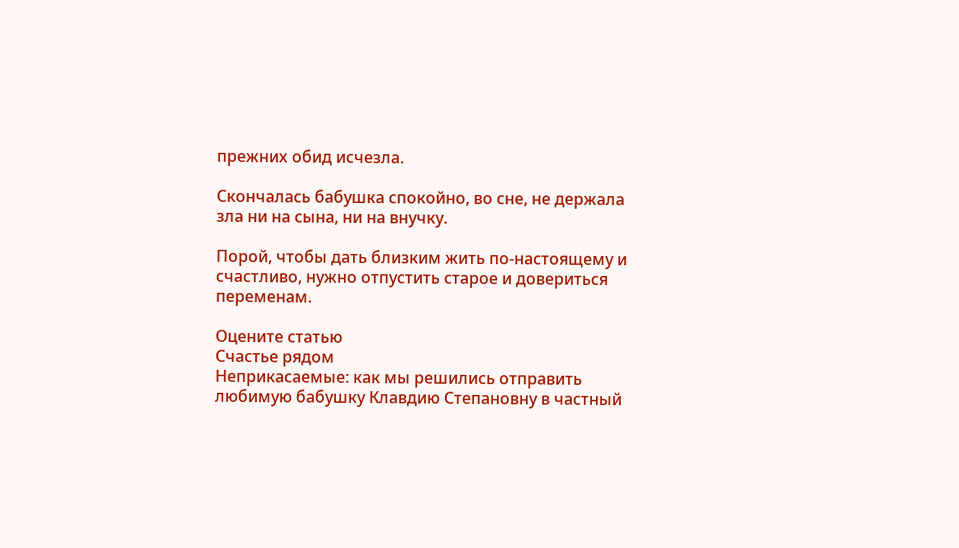прежних обид исчезла.

Скончалась бабушка спокойно, во сне, не держала зла ни на сына, ни на внучку.

Порой, чтобы дать близким жить по-настоящему и счастливо, нужно отпустить старое и довериться переменам.

Оцените статью
Счастье рядом
Неприкасаемые: как мы решились отправить любимую бабушку Клавдию Степановну в частный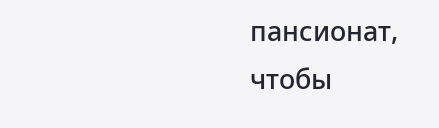пансионат, чтобы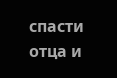спасти отца и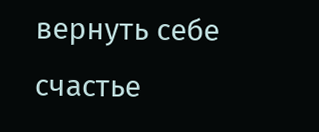вернуть себе счастье